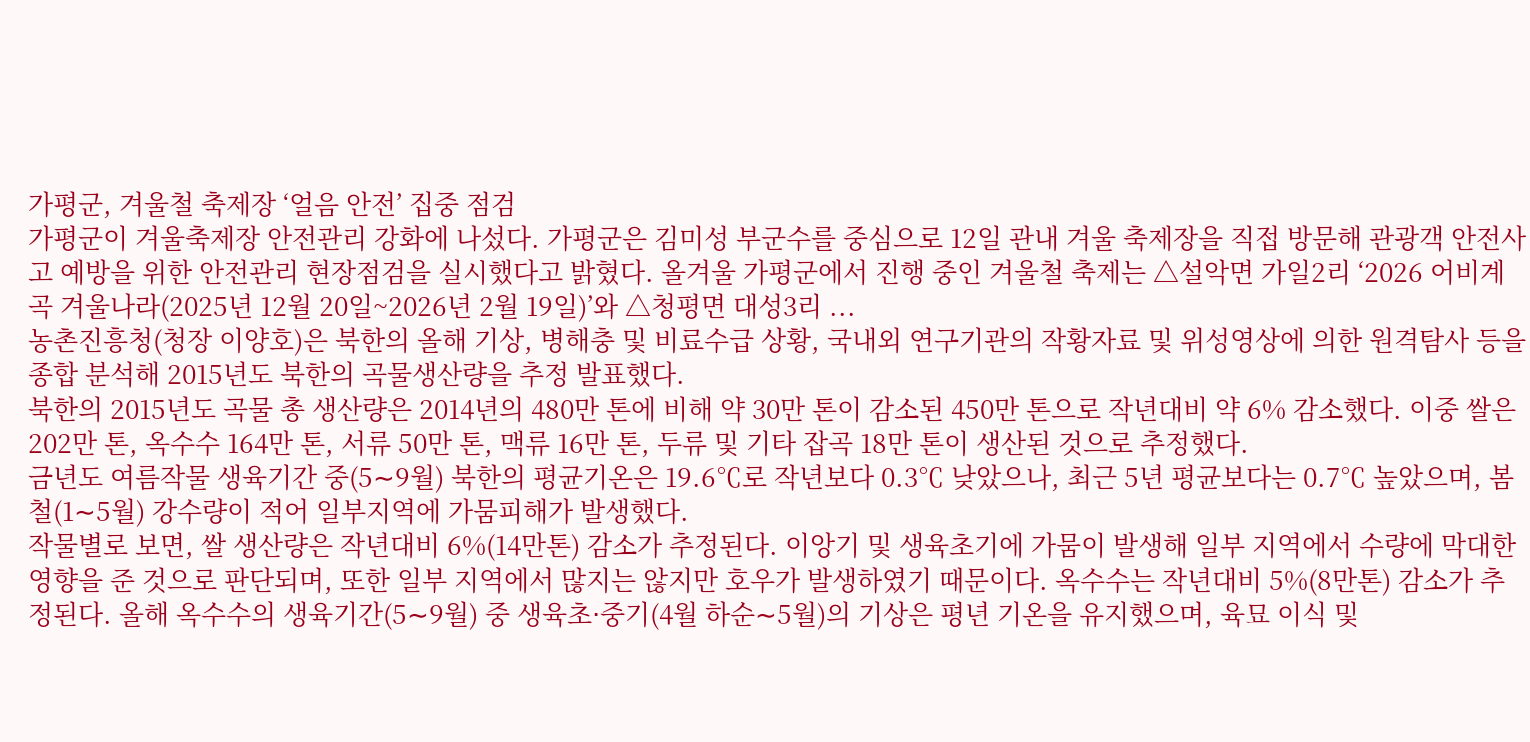가평군, 겨울철 축제장 ‘얼음 안전’ 집중 점검
가평군이 겨울축제장 안전관리 강화에 나섰다. 가평군은 김미성 부군수를 중심으로 12일 관내 겨울 축제장을 직접 방문해 관광객 안전사고 예방을 위한 안전관리 현장점검을 실시했다고 밝혔다. 올겨울 가평군에서 진행 중인 겨울철 축제는 △설악면 가일2리 ‘2026 어비계곡 겨울나라(2025년 12월 20일~2026년 2월 19일)’와 △청평면 대성3리 ...
농촌진흥청(청장 이양호)은 북한의 올해 기상, 병해충 및 비료수급 상황, 국내외 연구기관의 작황자료 및 위성영상에 의한 원격탐사 등을 종합 분석해 2015년도 북한의 곡물생산량을 추정 발표했다.
북한의 2015년도 곡물 총 생산량은 2014년의 480만 톤에 비해 약 30만 톤이 감소된 450만 톤으로 작년대비 약 6% 감소했다. 이중 쌀은 202만 톤, 옥수수 164만 톤, 서류 50만 톤, 맥류 16만 톤, 두류 및 기타 잡곡 18만 톤이 생산된 것으로 추정했다.
금년도 여름작물 생육기간 중(5∼9월) 북한의 평균기온은 19.6℃로 작년보다 0.3℃ 낮았으나, 최근 5년 평균보다는 0.7℃ 높았으며, 봄철(1∼5월) 강수량이 적어 일부지역에 가뭄피해가 발생했다.
작물별로 보면, 쌀 생산량은 작년대비 6%(14만톤) 감소가 추정된다. 이앙기 및 생육초기에 가뭄이 발생해 일부 지역에서 수량에 막대한 영향을 준 것으로 판단되며, 또한 일부 지역에서 많지는 않지만 호우가 발생하였기 때문이다. 옥수수는 작년대비 5%(8만톤) 감소가 추정된다. 올해 옥수수의 생육기간(5∼9월) 중 생육초⋅중기(4월 하순∼5월)의 기상은 평년 기온을 유지했으며, 육묘 이식 및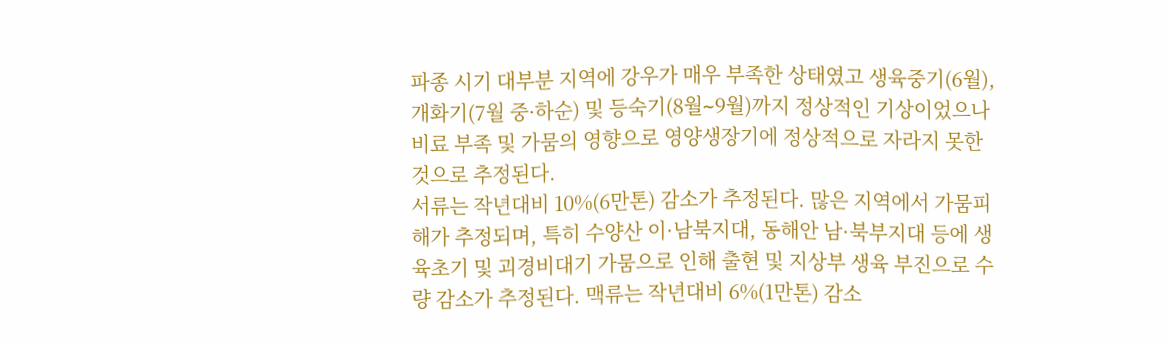파종 시기 대부분 지역에 강우가 매우 부족한 상태였고 생육중기(6월), 개화기(7월 중⋅하순) 및 등숙기(8월∼9월)까지 정상적인 기상이었으나 비료 부족 및 가뭄의 영향으로 영양생장기에 정상적으로 자라지 못한 것으로 추정된다.
서류는 작년대비 10%(6만톤) 감소가 추정된다. 많은 지역에서 가뭄피해가 추정되며, 특히 수양산 이·남북지대, 동해안 남·북부지대 등에 생육초기 및 괴경비대기 가뭄으로 인해 출현 및 지상부 생육 부진으로 수량 감소가 추정된다. 맥류는 작년대비 6%(1만톤) 감소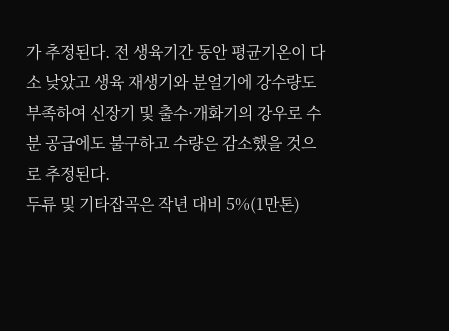가 추정된다. 전 생육기간 동안 평균기온이 다소 낮았고 생육 재생기와 분얼기에 강수량도 부족하여 신장기 및 출수·개화기의 강우로 수분 공급에도 불구하고 수량은 감소했을 것으로 추정된다.
두류 및 기타잡곡은 작년 대비 5%(1만톤)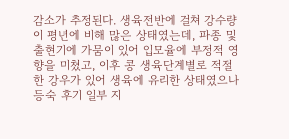감소가 추정된다. 생육전반에 걸쳐 강수량이 평년에 비해 많은 상태였는데, 파종 및 출현기에 가뭄이 있어 입모율에 부정적 영향을 미쳤고, 이후 콩 생육단계별로 적절한 강우가 있어 생육에 유리한 상태였으나 등숙 후기 일부 지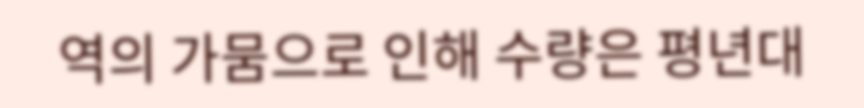역의 가뭄으로 인해 수량은 평년대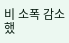비 소폭 감소했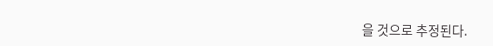을 것으로 추정된다.